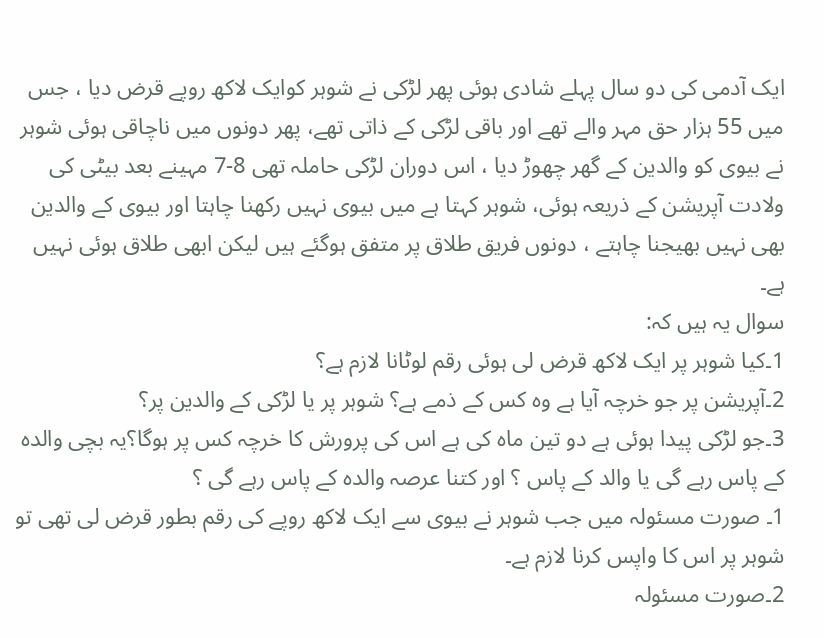ایک آدمی کی دو سال پہلے شادی ہوئی پھر لڑکی نے شوہر کوایک لاکھ روپے قرض دیا ، جس میں 55 ہزار حق مہر والے تھے اور باقی لڑکی کے ذاتی تھے، پھر دونوں میں ناچاقی ہوئی شوہر نے بیوی کو والدین کے گھر چھوڑ دیا ، اس دوران لڑکی حاملہ تھی 8-7 مہینے بعد بیٹی کی ولادت آپریشن کے ذریعہ ہوئی، شوہر کہتا ہے میں بیوی نہیں رکھنا چاہتا اور بیوی کے والدین بھی نہیں بھیجنا چاہتے ، دونوں فریق طلاق پر متفق ہوگئے ہیں لیکن ابھی طلاق ہوئی نہیں ہے۔
سوال یہ ہیں کہ:
1۔کیا شوہر پر ایک لاکھ قرض لی ہوئی رقم لوٹانا لازم ہے؟
2۔آپریشن پر جو خرچہ آیا ہے وہ کس کے ذمے ہے؟ شوہر پر یا لڑکی کے والدین پر؟
3۔جو لڑکی پیدا ہوئی ہے دو تین ماہ کی ہے اس کی پرورش کا خرچہ کس پر ہوگا؟یہ بچی والدہ کے پاس رہے گی یا والد کے پاس ؟ اور کتنا عرصہ والدہ کے پاس رہے گی ؟
1۔ صورت مسئولہ میں جب شوہر نے بیوی سے ایک لاکھ روپے کی رقم بطور قرض لی تھی تو شوہر پر اس کا واپس کرنا لازم ہے۔
2۔صورت مسئولہ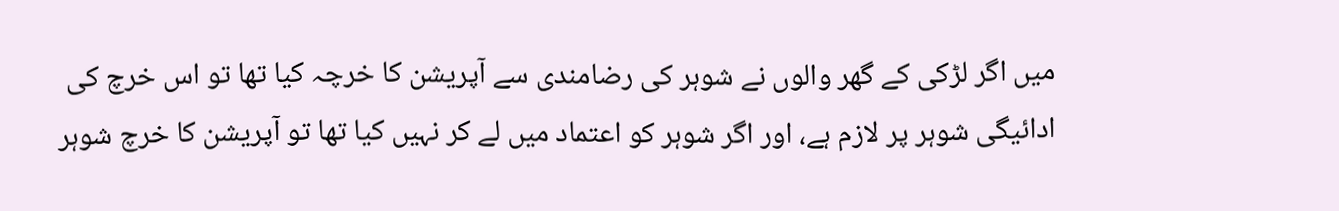میں اگر لڑکی کے گھر والوں نے شوہر کی رضامندی سے آپریشن کا خرچہ کیا تھا تو اس خرچ کی ادائیگی شوہر پر لازم ہے، اور اگر شوہر کو اعتماد میں لے کر نہیں کیا تھا تو آپریشن کا خرچ شوہر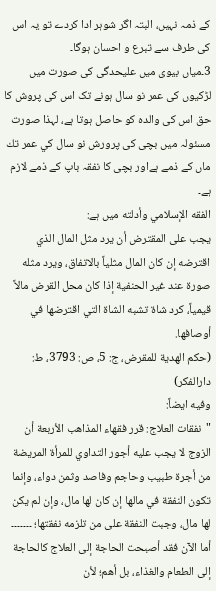کے ذمہ نہیں، البتہ اگر شوہر ادا کردے تو یہ اس کی طرف سے تبرع و احسان ہوگا۔
3۔میاں بیوی میں علیحدگی کی صورت میں لڑکیوں کی عمر نو سال ہونے تک اس کی پروش کا حق اس کی والدہ کو حاصل ہوتا ہے، لہذا صورت مسئولہ میں بچی کی پرورش نو سال كي عمر تك ماں کے ذمے ہےاور بچی کا نفقہ باپ کے ذمے لازم ہے۔
الفقه الإسلامي وأدلته میں ہے:
يجب على المقترض أن يرد مثل المال الذي اقترضه إن كان المال مثلياً بالاتفاق، ويرد مثله صورة عند غير الحنفية إذا كان محل القرض مالاً قيمياً، كرد شاة تشبه الشاة التي اقترضها في أوصافها.
(حكم الهدية للمقرض، ج: 5، ص: 3793، ط: دارالفکر)
وفيه ايضاً:
"نفقات العلاج: قرر فقهاء المذاهب الأربعة أن الزوج لا يجب عليه أجور التداوي للمرأة المريضة من أجرة طبيب وحاجم وفاصد وثمن دواء، وإنما تكون النفقة في مالها إن كان لها مال، وإن لم يكن لها مال، وجبت النفقة على من تلزمه نفقتها؛ ۔۔۔۔۔۔۔ أما الآن فقد أصبحت الحاجة إلى العلاج كالحاجة إلى الطعام والغذاء، بل أهم؛ لأن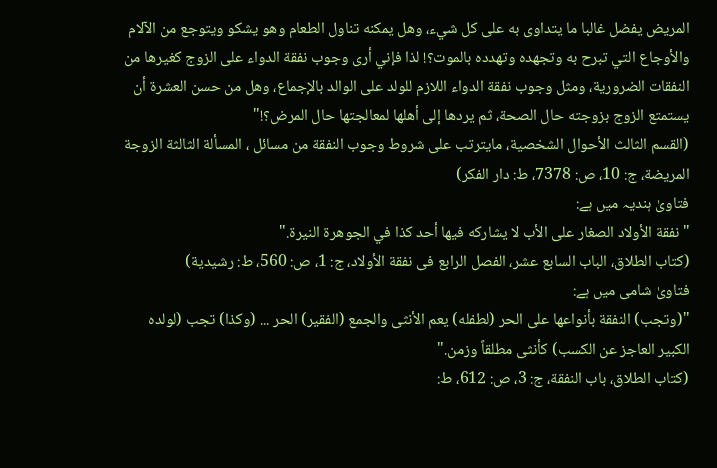المريض يفضل غالبا ما يتداوى به على كل شيء، وهل يمكنه تناول الطعام وهو يشكو ويتوجع من الآلام والأوجاع التي تبرح به وتجهده وتهدده بالموت؟! لذا فإني أرى وجوب نفقة الدواء على الزوج كغيرها من النفقات الضرورية، ومثل وجوب نفقة الدواء اللازم للولد على الوالد بالإجماع، وهل من حسن العشرة أن يستمتع الزوج بزوجته حال الصحة، ثم يردها إلى أهلها لمعالجتها حال المرض؟!"
(القسم الثالث الأحوال الشخصية، مايترتب على شروط وجوب النفقة من مسائل ، المسألة الثالثة الزوجة المريضة، ج: 10، ص: 7378، ط: دار الفكر)
فتاویٰ ہندیہ میں ہے:
"نفقة الأولاد الصغار على الأب لا يشاركه فيها أحد كذا في الجوهرة النيرة."
(کتاب الطلاق، الباب السابع عشر، الفصل الرابع فی نفقة الأولاد، ج: 1، ص: 560، ط: رشیدیة)
فتاویٰ شامی میں ہے:
"(وتجب) النفقة بأنواعها على الحر (لطفله) يعم الأنثى والجمع (الفقير) الحر ... (وكذا) تجب (لولده الكبير العاجز عن الكسب) كأنثى مطلقاً وزمن."
(کتاب الطلاق، باب النفقة، ج: 3، ص: 612، ط: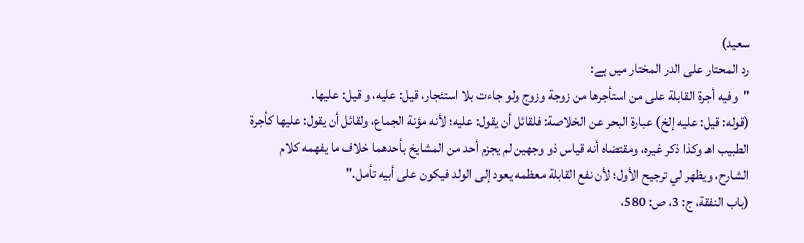سعید)
رد المحتار على الدر المختار میں ہے:
"وفيه أجرة القابلة على من استأجرها من زوجة وزوج ولو جاءت بلا استئجار، قيل: عليه، و قيل: عليها.
(قوله: قيل: عليه إلخ) عبارة البحر عن الخلاصة: فلقائل أن يقول: عليه؛ لأنه مؤنة الجماع، ولقائل أن يقول: عليها كأجرة الطبيب اهـ وكذا ذكر غيره، ومقتضاه أنه قياس ذو وجهين لم يجزم أحد من المشايخ بأحدهما خلاف ما يفهمه كلام الشارح، ويظهر لي ترجيح الأول؛ لأن نفع القابلة معظمه يعود إلى الولد فيكون على أبيه تأمل."
(باب النفقة، ج: 3، ص: 580،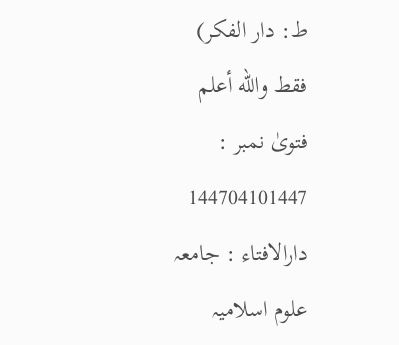ط: دار الفكر)
فقط والله أعلم
فتویٰ نمبر : 144704101447
دارالافتاء : جامعہ علوم اسلامیہ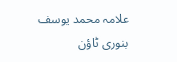علامہ محمد یوسف بنوری ٹاؤن